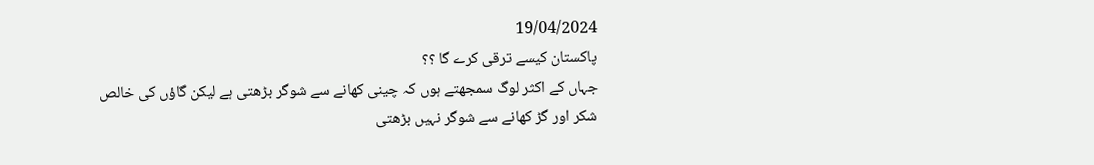19/04/2024
پاکستان کیسے ترقی کرے گا ؟؟
جہاں کے اکثر لوگ سمجھتے ہوں کہ چینی کھانے سے شوگر بڑھتی ہے لیکن گاؤں کی خالص شکر اور گڑ کھانے سے شوگر نہیں بڑھتی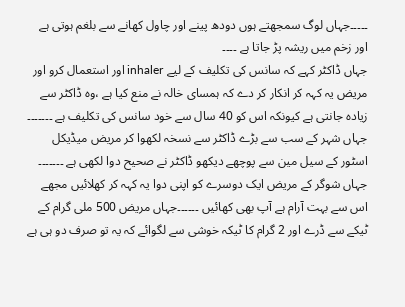۔۔۔۔۔جہاں لوگ سمجھتے ہوں دودھ پینے اور چاول کھانے سے بلغم ہوتی ہے اور زخم میں ریشہ پڑ جاتا ہے ۔۔۔۔
جہاں ڈاکٹر کہے کہ سانس کی تکلیف کے لیے inhaler اور استعمال کرو اور مریض یہ کہہ کر انکار کر دے کہ ہمسای خالہ نے منع کیا ہے ،وہ ڈاکٹر سے زیادہ جانتی ہے کیونکہ اس کو 40 سال سے خود سانس کی تکلیف ہے ۔۔۔۔۔۔۔ جہاں شہر کے سب سے بڑے ڈاکٹر سے نسخہ لکھوا کر مریض میڈیکل اسٹور کے سیل مین سے پوچھے دیکھو ڈاکٹر نے صحیح دوا لکھی ہے ۔۔۔۔۔۔۔ جہاں شوگر کے مریض ایک دوسرے کو اپنی دوا یہ کہہ کر کھلائیں مجھے اس سے بہت آرام ہے آپ بھی کھائیں ۔۔۔۔۔۔جہاں مریض 500 ملی گرام کے ٹیکے سے ڈرے اور 2 گرام کا ٹیکہ خوشی سے لگوائے کہ یہ تو صرف دو ہی ہے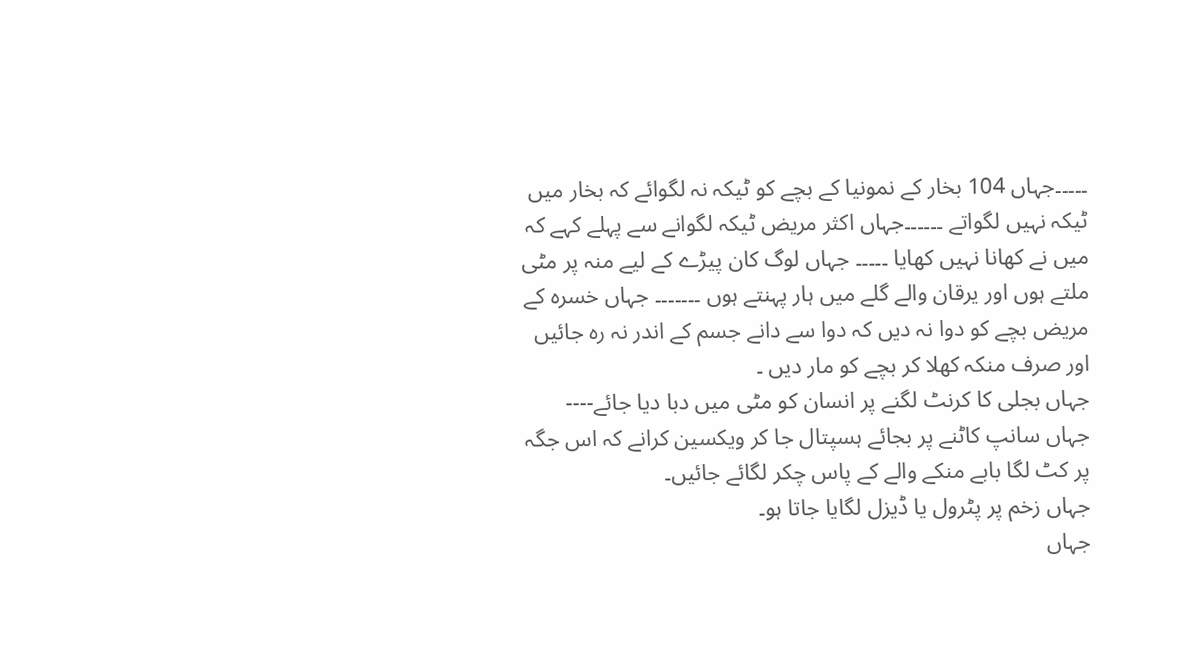۔۔۔۔۔جہاں 104 بخار کے نمونیا کے بچے کو ٹیکہ نہ لگوائے کہ بخار میں ٹیکہ نہیں لگواتے ۔۔۔۔۔۔جہاں اکثر مریض ٹیکہ لگوانے سے پہلے کہے کہ میں نے کھانا نہیں کھایا ۔۔۔۔۔ جہاں لوگ کان پیڑے کے لیے منہ پر مٹی ملتے ہوں اور یرقان والے گلے میں ہار پہنتے ہوں ۔۔۔۔۔۔۔ جہاں خسرہ کے مریض بچے کو دوا نہ دیں کہ دوا سے دانے جسم کے اندر نہ رہ جائیں اور صرف منکہ کھلا کر بچے کو مار دیں ۔
جہاں بجلی کا کرنٹ لگنے پر انسان کو مٹی میں دبا دیا جائے----
جہاں سانپ کاٹنے پر بجائے ہسپتال جا کر ویکسین کرانے کہ اس جگہ پر کٹ لگا بابے منکے والے کے پاس چکر لگائے جائیں۔
جہاں زخم پر پٹرول یا ڈیزل لگایا جاتا ہو۔
جہاں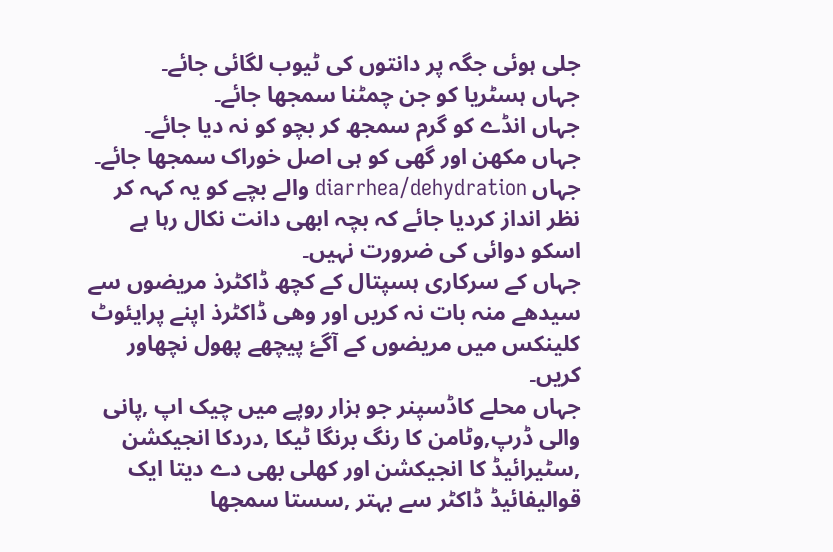جلی ہوئی جگہ پر دانتوں کی ٹیوب لگائی جائے۔
جہاں ہسٹریا کو جن چمٹنا سمجھا جائے۔
جہاں انڈے کو گرم سمجھ کر بچو کو نہ دیا جائے۔
جہاں مکھن اور گھی کو ہی اصل خوراک سمجھا جائے۔
جہاں diarrhea/dehydration والے بچے کو یہ کہہ کر نظر انداز کردیا جائے کہ بچہ ابھی دانت نکال رہا ہے اسکو دوائی کی ضرورت نہیں۔
جہاں کے سرکاری ہسپتال کے کچھ ڈاکٹرذ مریضوں سے سیدھے منہ بات نہ کریں اور وھی ڈاکٹرذ اپنے پرایئوٹ کلینکس میں مریضوں کے آگۓ پیچھے پھول نچھاور کریں۔
جہاں محلے کاڈسپنر جو ہزار روپے میں چیک اپ ,پانی والی ڈرپ,وٹامن کا رنگ برنگا ٹیکا ,دردکا انجیکشن ,سٹیرائیڈ کا انجیکشن اور کھلی بھی دے دیتا ایک قوالیفائیڈ ڈاکٹر سے بہتر ,سستا سمجھا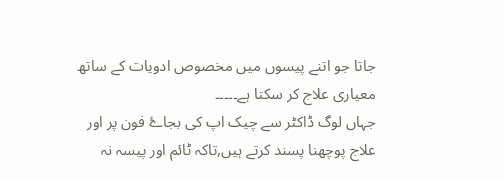جاتا جو اتنے پیسوں میں مخصوص ادویات کے ساتھ معیاری علاج کر سکتا ہے۔۔۔۔۔
جہاں لوگ ڈاکٹر سے چیک اپ کی بجاۓ فون پر اور علاج پوچھنا پسند کرتے ہیں,تاکہ ٹائم اور پیسہ نہ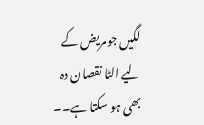لگیں جومریض کے لیے الٹا نقصان دہ بھی ہو سکتا ہے۔۔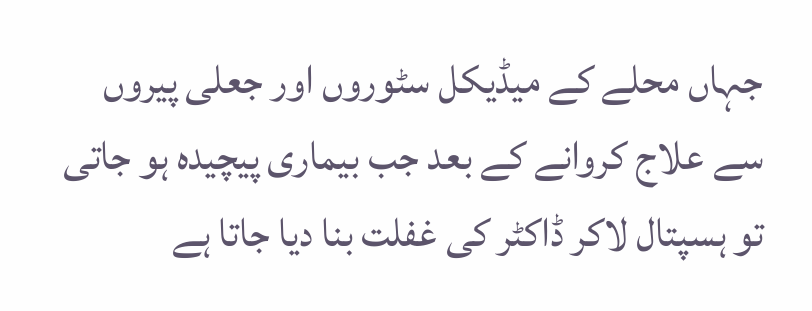جہاں محلے کے میڈیکل سٹوروں اور جعلی پیروں سے علاج کروانے کے بعد جب بیماری پیچیدہ ہو جاتی تو ہسپتال لاکر ڈاکٹر کی غفلت بنا دیا جاتا ہے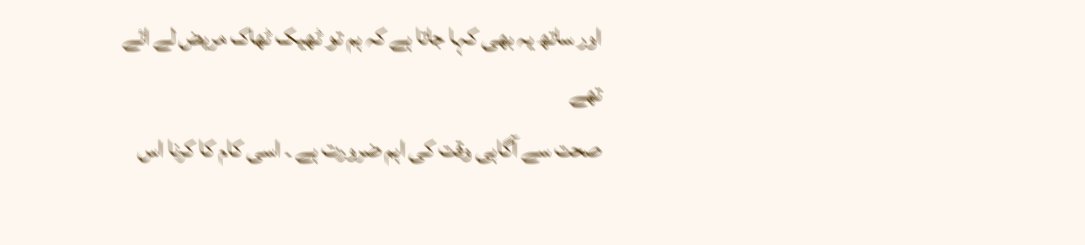اور ساتھ یہ بھی کہا جاتا ہے کہ ہم تو ٹھیک ٹھاک مریض لے ائے تھے
صحت سے آگاہی وقت کی اہم ضرورت ہے ۔ اسی کام کا کرنا اس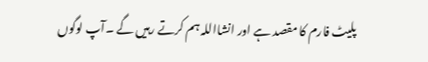پلیٹ فارم کا مقصد ہے اور انشااللہ ہم کرتے رہیں گے ۔آپ لوگوں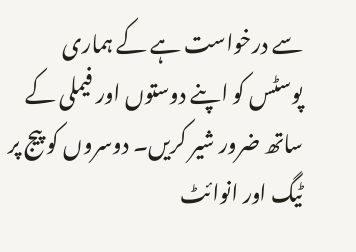سے درخواست ہے کے ہماری پوسٹس کو اپنے دوستوں اور فیملی کے ساتھ ضرور شیر کریں۔ دوسروں کو پیج پر ٹیگ اور انوائٹ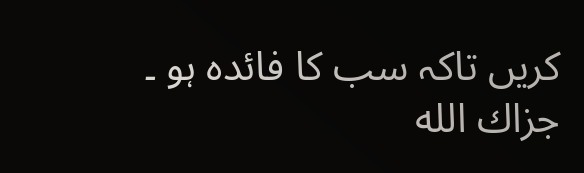کریں تاکہ سب کا فائدہ ہو ۔
جزاك الله